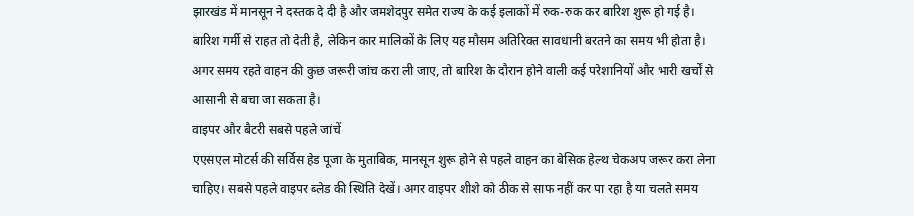झारखंड में मानसून ने दस्तक दे दी है और जमशेदपुर समेत राज्य के कई इलाकों में रुक-रुक कर बारिश शुरू हो गई है। बारिश गर्मी से राहत तो देती है, लेकिन कार मालिकों के लिए यह मौसम अतिरिक्त सावधानी बरतने का समय भी होता है। अगर समय रहते वाहन की कुछ जरूरी जांच करा ली जाए, तो बारिश के दौरान होने वाली कई परेशानियों और भारी खर्चों से आसानी से बचा जा सकता है।
वाइपर और बैटरी सबसे पहले जांचें
एएसएल मोटर्स की सर्विस हेड पूजा के मुताबिक, मानसून शुरू होने से पहले वाहन का बेसिक हेल्थ चेकअप जरूर करा लेना चाहिए। सबसे पहले वाइपर ब्लेड की स्थिति देखें। अगर वाइपर शीशे को ठीक से साफ नहीं कर पा रहा है या चलते समय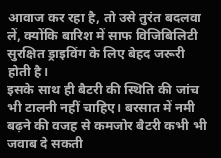आवाज कर रहा है, तो उसे तुरंत बदलवा लें, क्योंकि बारिश में साफ विजिबिलिटी सुरक्षित ड्राइविंग के लिए बेहद जरूरी होती है।
इसके साथ ही बैटरी की स्थिति की जांच भी टालनी नहीं चाहिए। बरसात में नमी बढ़ने की वजह से कमजोर बैटरी कभी भी जवाब दे सकती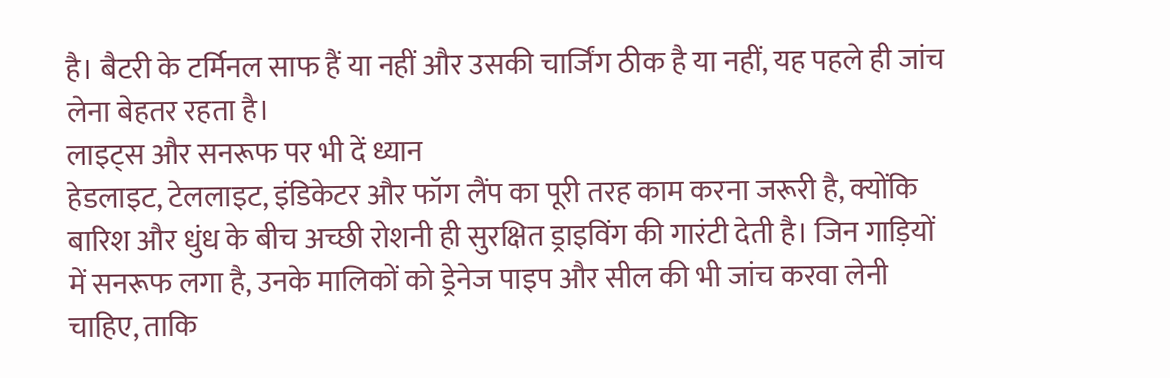है। बैटरी के टर्मिनल साफ हैं या नहीं और उसकी चार्जिंग ठीक है या नहीं, यह पहले ही जांच लेना बेहतर रहता है।
लाइट्स और सनरूफ पर भी दें ध्यान
हेडलाइट, टेललाइट, इंडिकेटर और फॉग लैंप का पूरी तरह काम करना जरूरी है, क्योंकि बारिश और धुंध के बीच अच्छी रोशनी ही सुरक्षित ड्राइविंग की गारंटी देती है। जिन गाड़ियों में सनरूफ लगा है, उनके मालिकों को ड्रेनेज पाइप और सील की भी जांच करवा लेनी चाहिए, ताकि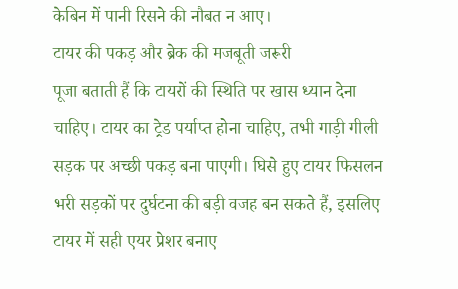केबिन में पानी रिसने की नौबत न आए।
टायर की पकड़ और ब्रेक की मजबूती जरूरी
पूजा बताती हैं कि टायरों की स्थिति पर खास ध्यान देना चाहिए। टायर का ट्रेड पर्याप्त होना चाहिए, तभी गाड़ी गीली सड़क पर अच्छी पकड़ बना पाएगी। घिसे हुए टायर फिसलन भरी सड़कों पर दुर्घटना की बड़ी वजह बन सकते हैं, इसलिए टायर में सही एयर प्रेशर बनाए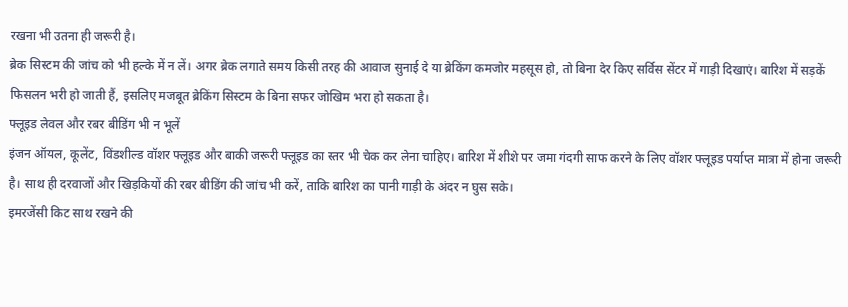रखना भी उतना ही जरूरी है।
ब्रेक सिस्टम की जांच को भी हल्के में न लें। अगर ब्रेक लगाते समय किसी तरह की आवाज सुनाई दे या ब्रेकिंग कमजोर महसूस हो, तो बिना देर किए सर्विस सेंटर में गाड़ी दिखाएं। बारिश में सड़कें फिसलन भरी हो जाती हैं, इसलिए मजबूत ब्रेकिंग सिस्टम के बिना सफर जोखिम भरा हो सकता है।
फ्लूइड लेवल और रबर बीडिंग भी न भूलें
इंजन ऑयल, कूलेंट, विंडशील्ड वॉशर फ्लूइड और बाकी जरूरी फ्लूइड का स्तर भी चेक कर लेना चाहिए। बारिश में शीशे पर जमा गंदगी साफ करने के लिए वॉशर फ्लूइड पर्याप्त मात्रा में होना जरूरी है। साथ ही दरवाजों और खिड़कियों की रबर बीडिंग की जांच भी करें, ताकि बारिश का पानी गाड़ी के अंदर न घुस सके।
इमरजेंसी किट साथ रखने की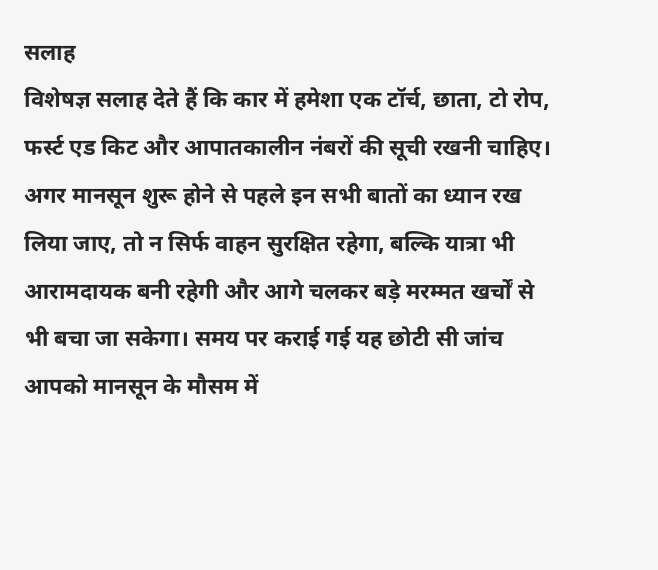सलाह
विशेषज्ञ सलाह देते हैं कि कार में हमेशा एक टॉर्च, छाता, टो रोप, फर्स्ट एड किट और आपातकालीन नंबरों की सूची रखनी चाहिए। अगर मानसून शुरू होने से पहले इन सभी बातों का ध्यान रख लिया जाए, तो न सिर्फ वाहन सुरक्षित रहेगा, बल्कि यात्रा भी आरामदायक बनी रहेगी और आगे चलकर बड़े मरम्मत खर्चों से भी बचा जा सकेगा। समय पर कराई गई यह छोटी सी जांच आपको मानसून के मौसम में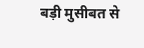बड़ी मुसीबत से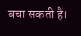बचा सकती है।